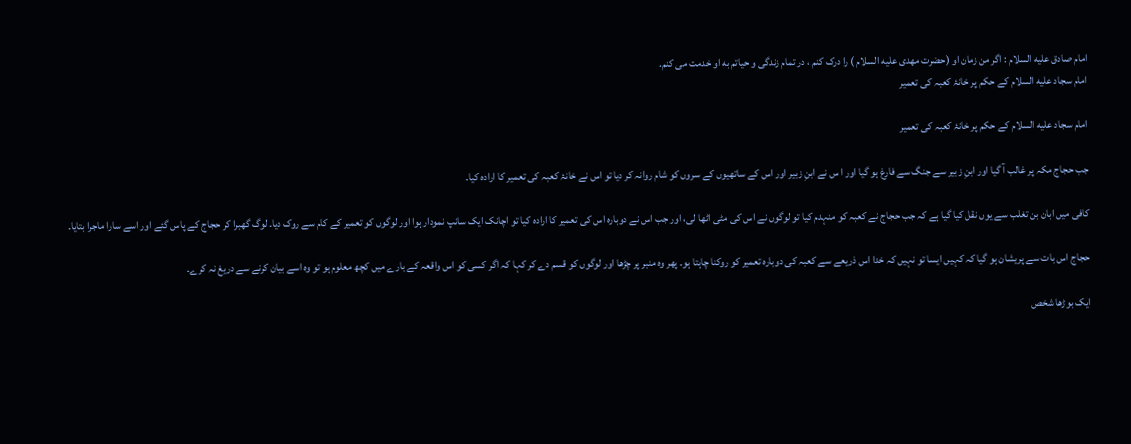امام صادق علیه السلام : اگر من زمان او (حضرت مهدی علیه السلام ) را درک کنم ، در تمام زندگی و حیاتم به او خدمت می کنم.
امام سجاد علیه السلام کے حکم پر خانۂ کعبہ کی تعمیر

امام سجاد علیه السلام کے حکم پر خانۂ کعبہ کی تعمیر

جب حجاج مکہ پر غالب آ گیا اور ابنِ زبیر سے جنگ سے فارغ ہو گیا اور ا س نے ابنِ زبیر اور اس کے ساتھیوں کے سروں کو شام روانہ کر دیا تو اس نے خانۂ کعبہ کی تعمیر کا ارادہ کیا۔

کافی میں ابان بن تغلب سے یوں نقل کیا گیا ہے کہ جب حجاج نے کعبہ کو منہدم کیا تو لوگوں نے اس کی مٹی اٹھا لی، اور جب اس نے دوبارہ اس کی تعمیر کا ارادہ کیا تو اچانک ایک سانپ نمودار ہوا اور لوگوں کو تعمیر کے کام سے روک دیا۔ لوگ گھبرا کر حجاج کے پاس گئے اور اسے سارا ماجرا بتایا۔

حجاج اس بات سے پریشان ہو گیا کہ کہیں ایسا تو نہیں کہ خدا اس ذریعے سے کعبہ کی دوبارہ تعمیر کو روکنا چاہتا ہو۔ پھر وہ منبر پر چڑھا اور لوگوں کو قسم دے کر کہا کہ اگر کسی کو اس واقعہ کے بارے میں کچھ معلوم ہو تو وہ اسے بیان کرنے سے دریغ نہ کرے۔

ایک بوڑھا شخص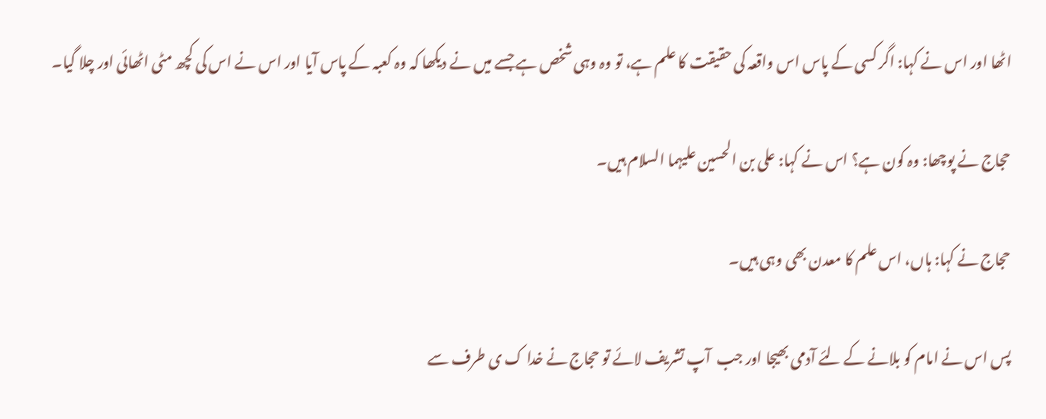اٹھا اور اس نے کہا: اگر کسی کے پاس اس واقعہ کی حقیقت کا علم ہے، تو وہ وہی شخص ہے جسے میں نے دیکھا کہ وہ کعبہ کے پاس آیا اور اس نے اس کی کچھ مٹی اٹھائی اور چلا گیا۔

حجاج نے پوچھا: وہ کون ہے؟ اس نے کہا: علی بن الحسین علیہما السلام ہیں۔

حجاج نے کہا: ہاں، اس علم کا معدن بھی وہی ہیں۔

پس اس نے امام کو بلانے کے لئے آدمی بھیجا اور جب  آپ تشریف لائے تو حجاج نے خدا ک ی طرف سے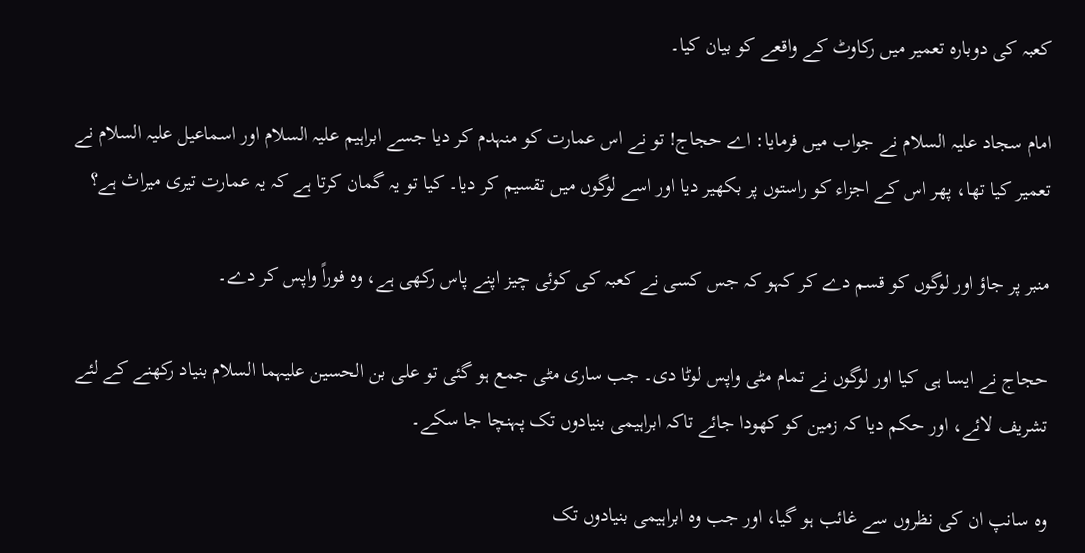کعبہ کی دوبارہ تعمیر میں رکاوٹ کے واقعے کو بیان کیا۔

امام سجاد علیہ السلام نے جواب میں فرمایا: اے حجاج! تو نے اس عمارت کو منہدم کر دیا جسے ابراہیم علیہ السلام اور اسماعیل علیہ السلام نے تعمیر کیا تھا، پھر اس کے اجزاء کو راستوں پر بکھیر دیا اور اسے لوگوں میں تقسیم کر دیا۔ کیا تو یہ گمان کرتا ہے کہ یہ عمارت تیری میراث ہے؟

منبر پر جاؤ اور لوگوں کو قسم دے کر کہو کہ جس کسی نے کعبہ کی کوئی چیز اپنے پاس رکھی ہے، وہ فوراً واپس کر دے۔

حجاج نے ایسا ہی کیا اور لوگوں نے تمام مٹی واپس لوٹا دی۔ جب ساری مٹی جمع ہو گئی تو علی بن الحسین علیہما السلام بنیاد رکھنے کے لئے تشریف لائے، اور حکم دیا کہ زمین کو کھودا جائے تاکہ ابراہیمی بنیادوں تک پہنچا جا سکے۔

وہ سانپ ان کی نظروں سے غائب ہو گیا، اور جب وہ ابراہیمی بنیادوں تک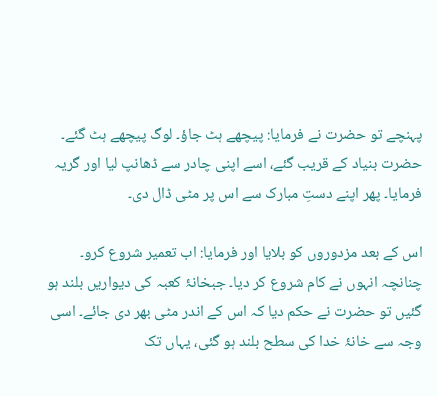پہنچے تو حضرت نے فرمایا: پیچھے ہٹ جاؤ۔ لوگ پیچھے ہٹ گئے۔ حضرت بنیاد کے قریب گئے، اسے اپنی چادر سے ڈھانپ لیا اور گریہ فرمایا۔ پھر اپنے دستِ مبارک سے اس پر مٹی ڈال دی۔

اس کے بعد مزدوروں کو بلایا اور فرمایا: اب تعمیر شروع کرو۔ چنانچہ انہوں نے کام شروع کر دیا۔ جبخانۂ کعبہ کی دیواریں بلند ہو گئیں تو حضرت نے حکم دیا کہ اس کے اندر مٹی بھر دی جائے۔ اسی وجہ سے خانۂ خدا کی سطح بلند ہو گئی، یہاں تک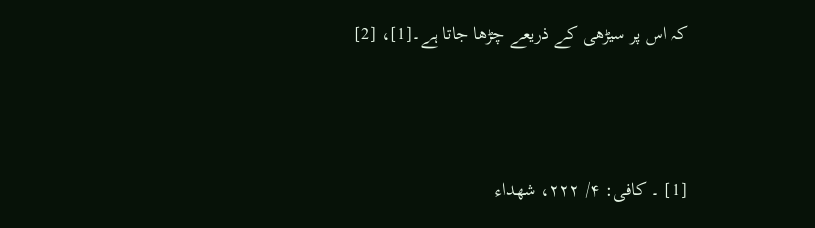کہ اس پر سیڑھی کے ذریعے چڑھا جاتا ہے۔[1]، [2]




[1] ۔ کافی: ۴/ ۲۲۲، شهداء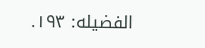الفضیله: ۱۹۳.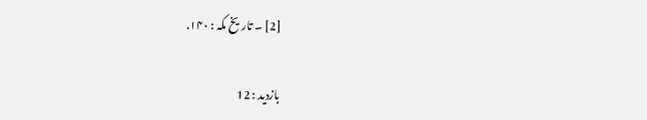[2] ۔ تاریخ مکہ : ۱۴۰.

بازدید : 12